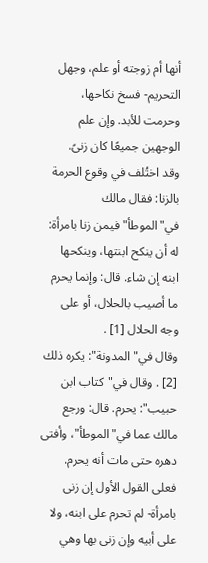أنها أم زوجته أو علم، وجهل التحريم- فسخ نكاحها، وحرمت للأبد. وإن علم الوجهين جميعًا كان زنىً.
وقد اختُلف في وقوع الحرمة بالزنا: فقال مالك في"الموطأ"فيمن زنا بامرأة: له أن ينكح ابنتها، وينكحها ابنه إن شاء. قال: وإنما يحرم ما أصيب بالحلال، أو على وجه الحلال [1] .
وقال في"المدونة": يكره ذلك [2] . وقال في"كتاب ابن حبيب": يحرم. قال: ورجع مالك عما في"الموطأ"، وأفتى دهره حتى مات أنه يحرم.
فعلى القول الأول إن زنى بامرأة- لم تحرم على ابنه، ولا على أبيه وإن زنى بها وهي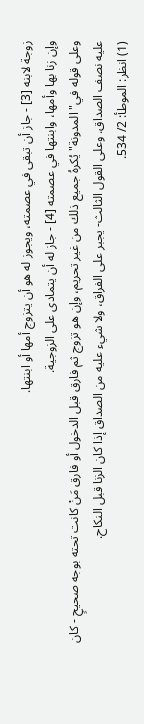زوجة لابنه [3] - جاز أن تبقى في عصمته، ويجوز له هو أن يتزوج أمها أو ابنتها.
وإن زنا بها وأمها، وابنتها في عصمته [4] - جاز له أن يتمادى على الزوجية.
وعلى قوله في"المدونة"يُكرهُ جميع ذلك من غير تحريم، وإن هو تزوج ثم فارق قبل الدخول أو فارق مَنْ كانت تحته بوجه صحيحٍ - كان عليه نصف الصداق. وعلى القول الثالث- يجبر على الفراق، ولا شيء عليه من الصداق إذا كان الزنا قبل النكاح.
(1) انظر: الموطأ: 2/ 534.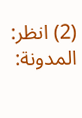(2) انظر: المدونة: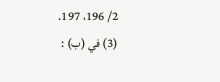2/ 196، 197.
(3) في (ب) :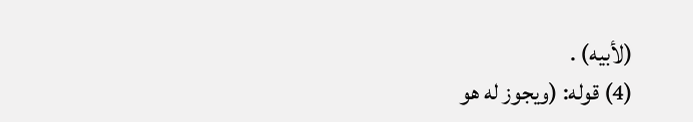(لأبيه) .
(4) قوله: (ويجوز له هو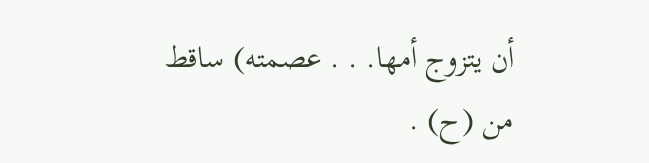أن يتزوج أمها. . . عصمته) ساقط من (ح) .